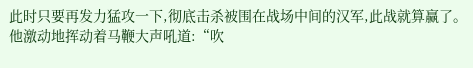此时只要再发力猛攻一下,彻底击杀被围在战场中间的汉军,此战就算赢了。
他激动地挥动着马鞭大声吼道:“吹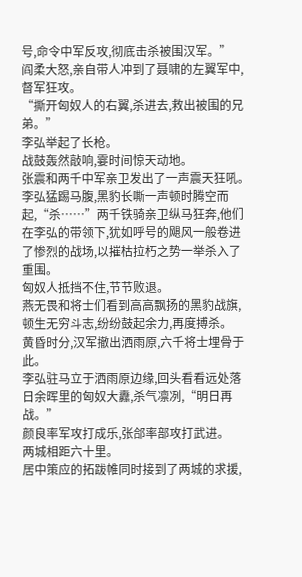号,命令中军反攻,彻底击杀被围汉军。”
阎柔大怒,亲自带人冲到了聂啸的左翼军中,督军狂攻。
“撕开匈奴人的右翼,杀进去,救出被围的兄弟。”
李弘举起了长枪。
战鼓轰然敲响,霎时间惊天动地。
张震和两千中军亲卫发出了一声震天狂吼。
李弘猛踢马腹,黑豹长嘶一声顿时腾空而起,“杀……”两千铁骑亲卫纵马狂奔,他们在李弘的带领下,犹如呼号的飓风一般卷进了惨烈的战场,以摧枯拉朽之势一举杀入了重围。
匈奴人抵挡不住,节节败退。
燕无畏和将士们看到高高飘扬的黑豹战旗,顿生无穷斗志,纷纷鼓起余力,再度搏杀。
黄昏时分,汉军撤出洒雨原,六千将士埋骨于此。
李弘驻马立于洒雨原边缘,回头看看远处落日余晖里的匈奴大纛,杀气凛冽,“明日再战。”
颜良率军攻打成乐,张郃率部攻打武进。
两城相距六十里。
居中策应的拓跋帷同时接到了两城的求援,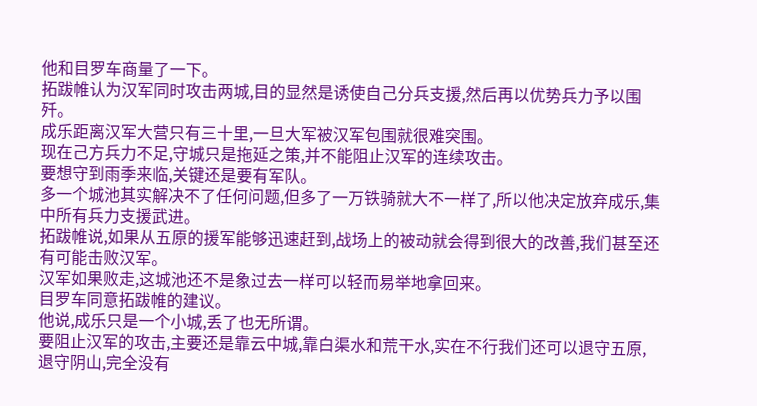他和目罗车商量了一下。
拓跋帷认为汉军同时攻击两城,目的显然是诱使自己分兵支援,然后再以优势兵力予以围歼。
成乐距离汉军大营只有三十里,一旦大军被汉军包围就很难突围。
现在己方兵力不足,守城只是拖延之策,并不能阻止汉军的连续攻击。
要想守到雨季来临,关键还是要有军队。
多一个城池其实解决不了任何问题,但多了一万铁骑就大不一样了,所以他决定放弃成乐,集中所有兵力支援武进。
拓跋帷说,如果从五原的援军能够迅速赶到,战场上的被动就会得到很大的改善,我们甚至还有可能击败汉军。
汉军如果败走,这城池还不是象过去一样可以轻而易举地拿回来。
目罗车同意拓跋帷的建议。
他说,成乐只是一个小城,丢了也无所谓。
要阻止汉军的攻击,主要还是靠云中城,靠白渠水和荒干水,实在不行我们还可以退守五原,退守阴山,完全没有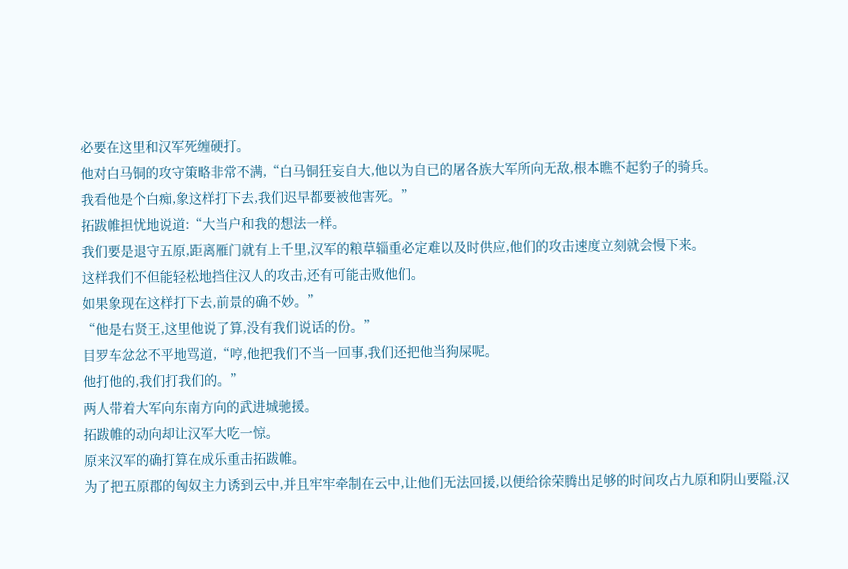必要在这里和汉军死缠硬打。
他对白马铜的攻守策略非常不满,“白马铜狂妄自大,他以为自已的屠各族大军所向无敌,根本瞧不起豹子的骑兵。
我看他是个白痴,象这样打下去,我们迟早都要被他害死。”
拓跋帷担忧地说道:“大当户和我的想法一样。
我们要是退守五原,距离雁门就有上千里,汉军的粮草辎重必定难以及时供应,他们的攻击速度立刻就会慢下来。
这样我们不但能轻松地挡住汉人的攻击,还有可能击败他们。
如果象现在这样打下去,前景的确不妙。”
“他是右贤王,这里他说了算,没有我们说话的份。”
目罗车忿忿不平地骂道,“哼,他把我们不当一回事,我们还把他当狗屎呢。
他打他的,我们打我们的。”
两人带着大军向东南方向的武进城驰援。
拓跋帷的动向却让汉军大吃一惊。
原来汉军的确打算在成乐重击拓跋帷。
为了把五原郡的匈奴主力诱到云中,并且牢牢牵制在云中,让他们无法回援,以便给徐荣腾出足够的时间攻占九原和阴山要隘,汉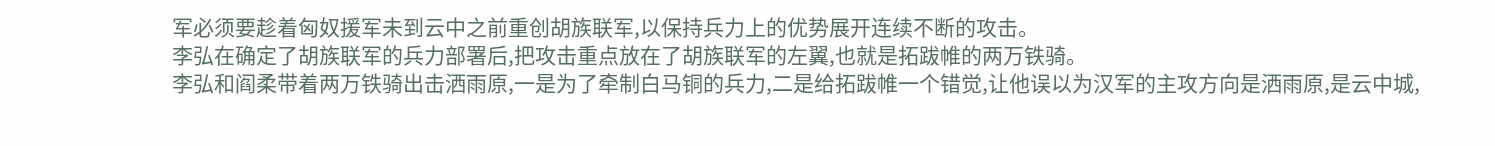军必须要趁着匈奴援军未到云中之前重创胡族联军,以保持兵力上的优势展开连续不断的攻击。
李弘在确定了胡族联军的兵力部署后,把攻击重点放在了胡族联军的左翼,也就是拓跋帷的两万铁骑。
李弘和阎柔带着两万铁骑出击洒雨原,一是为了牵制白马铜的兵力,二是给拓跋帷一个错觉,让他误以为汉军的主攻方向是洒雨原,是云中城,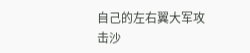自己的左右翼大军攻击沙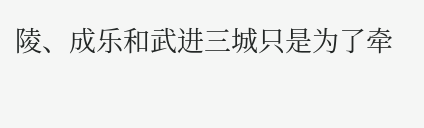陵、成乐和武进三城只是为了牵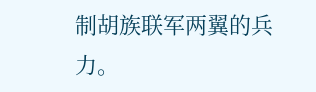制胡族联军两翼的兵力。